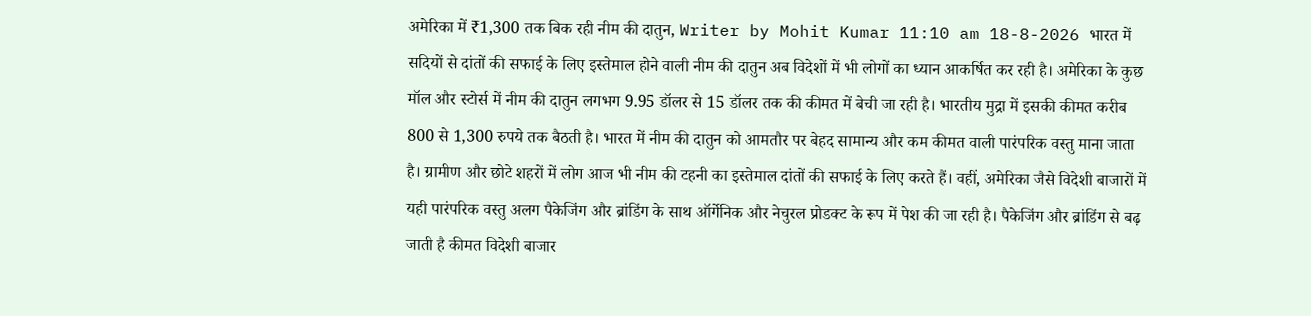अमेरिका में ₹1,300 तक बिक रही नीम की दातुन, Writer by Mohit Kumar 11:10 am 18-8-2026 भारत में सदियों से दांतों की सफाई के लिए इस्तेमाल होने वाली नीम की दातुन अब विदेशों में भी लोगों का ध्यान आकर्षित कर रही है। अमेरिका के कुछ मॉल और स्टोर्स में नीम की दातुन लगभग 9.95 डॉलर से 15 डॉलर तक की कीमत में बेची जा रही है। भारतीय मुद्रा में इसकी कीमत करीब 800 से 1,300 रुपये तक बैठती है। भारत में नीम की दातुन को आमतौर पर बेहद सामान्य और कम कीमत वाली पारंपरिक वस्तु माना जाता है। ग्रामीण और छोटे शहरों में लोग आज भी नीम की टहनी का इस्तेमाल दांतों की सफाई के लिए करते हैं। वहीं, अमेरिका जैसे विदेशी बाजारों में यही पारंपरिक वस्तु अलग पैकेजिंग और ब्रांडिंग के साथ ऑर्गेनिक और नेचुरल प्रोडक्ट के रूप में पेश की जा रही है। पैकेजिंग और ब्रांडिंग से बढ़ जाती है कीमत विदेशी बाजार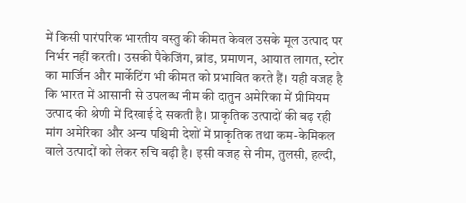में किसी पारंपरिक भारतीय वस्तु की कीमत केवल उसके मूल उत्पाद पर निर्भर नहीं करती। उसकी पैकेजिंग, ब्रांड, प्रमाणन, आयात लागत, स्टोर का मार्जिन और मार्केटिंग भी कीमत को प्रभावित करते हैं। यही वजह है कि भारत में आसानी से उपलब्ध नीम की दातुन अमेरिका में प्रीमियम उत्पाद की श्रेणी में दिखाई दे सकती है। प्राकृतिक उत्पादों की बढ़ रही मांग अमेरिका और अन्य पश्चिमी देशों में प्राकृतिक तथा कम-केमिकल वाले उत्पादों को लेकर रुचि बढ़ी है। इसी वजह से नीम, तुलसी, हल्दी,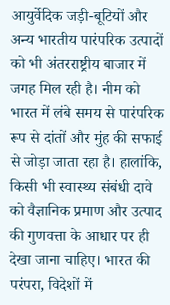आयुर्वेदिक जड़ी-बूटियों और अन्य भारतीय पारंपरिक उत्पादों को भी अंतरराष्ट्रीय बाजार में जगह मिल रही है। नीम को भारत में लंबे समय से पारंपरिक रूप से दांतों और मुंह की सफाई से जोड़ा जाता रहा है। हालांकि, किसी भी स्वास्थ्य संबंधी दावे को वैज्ञानिक प्रमाण और उत्पाद की गुणवत्ता के आधार पर ही देखा जाना चाहिए। भारत की परंपरा, विदेशों में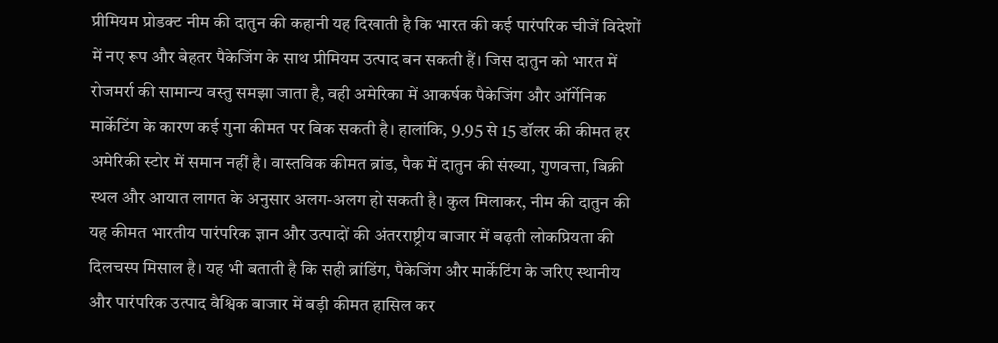प्रीमियम प्रोडक्ट नीम की दातुन की कहानी यह दिखाती है कि भारत की कई पारंपरिक चीजें विदेशों में नए रूप और बेहतर पैकेजिंग के साथ प्रीमियम उत्पाद बन सकती हैं। जिस दातुन को भारत में रोजमर्रा की सामान्य वस्तु समझा जाता है, वही अमेरिका में आकर्षक पैकेजिंग और ऑर्गेनिक मार्केटिंग के कारण कई गुना कीमत पर बिक सकती है। हालांकि, 9.95 से 15 डॉलर की कीमत हर अमेरिकी स्टोर में समान नहीं है। वास्तविक कीमत ब्रांड, पैक में दातुन की संख्या, गुणवत्ता, बिक्री स्थल और आयात लागत के अनुसार अलग-अलग हो सकती है। कुल मिलाकर, नीम की दातुन की यह कीमत भारतीय पारंपरिक ज्ञान और उत्पादों की अंतरराष्ट्रीय बाजार में बढ़ती लोकप्रियता की दिलचस्प मिसाल है। यह भी बताती है कि सही ब्रांडिंग, पैकेजिंग और मार्केटिंग के जरिए स्थानीय और पारंपरिक उत्पाद वैश्विक बाजार में बड़ी कीमत हासिल कर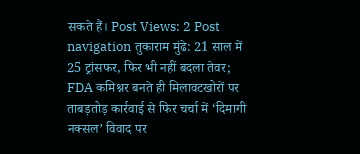सकते हैं। Post Views: 2 Post navigation तुकाराम मुंढे: 21 साल में 25 ट्रांसफर, फिर भी नहीं बदला तेवर; FDA कमिश्नर बनते ही मिलावटखोरों पर ताबड़तोड़ कार्रवाई से फिर चर्चा में ‘दिमागी नक्सल’ विवाद पर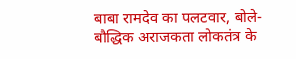बाबा रामदेव का पलटवार, बोले- बौद्धिक अराजकता लोकतंत्र के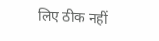लिए ठीक नहीं